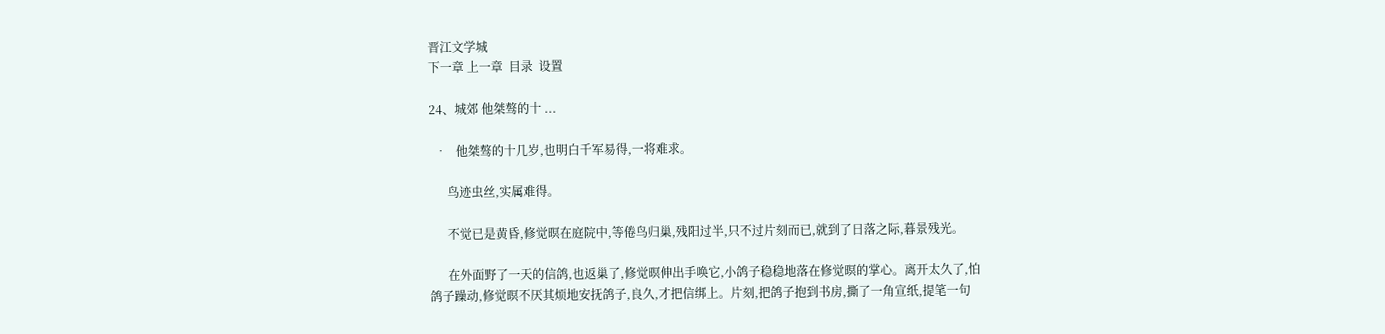晋江文学城
下一章 上一章  目录  设置

24、城郊 他桀骜的十 ...

  •   他桀骜的十几岁,也明白千军易得,一将难求。

      鸟迹虫丝,实属难得。

      不觉已是黄昏,修觉暝在庭院中,等倦鸟归巢,残阳过半,只不过片刻而已,就到了日落之际,暮景残光。

      在外面野了一天的信鸽,也返巢了,修觉暝伸出手唤它,小鸽子稳稳地落在修觉暝的掌心。离开太久了,怕鸽子躁动,修觉暝不厌其烦地安抚鸽子,良久,才把信绑上。片刻,把鸽子抱到书房,撕了一角宣纸,提笔一句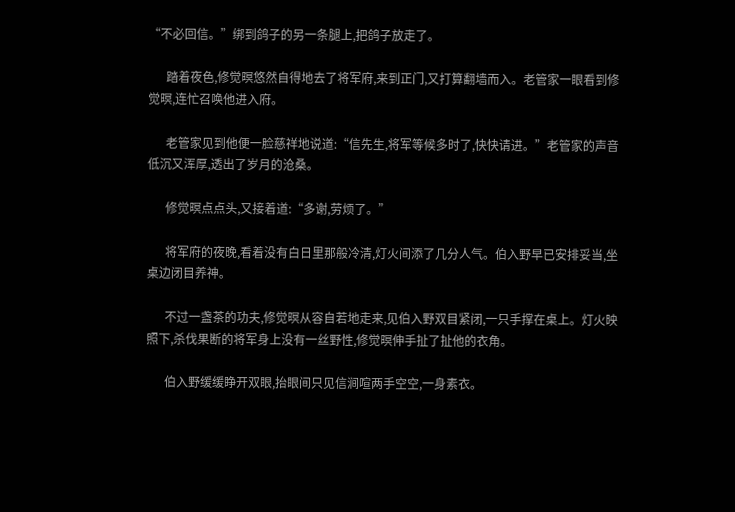“不必回信。”绑到鸽子的另一条腿上,把鸽子放走了。

      踏着夜色,修觉暝悠然自得地去了将军府,来到正门,又打算翻墙而入。老管家一眼看到修觉暝,连忙召唤他进入府。

      老管家见到他便一脸慈祥地说道:“信先生,将军等候多时了,快快请进。”老管家的声音低沉又浑厚,透出了岁月的沧桑。

      修觉暝点点头,又接着道:“多谢,劳烦了。”

      将军府的夜晚,看着没有白日里那般冷清,灯火间添了几分人气。伯入野早已安排妥当,坐桌边闭目养神。

      不过一盏茶的功夫,修觉暝从容自若地走来,见伯入野双目紧闭,一只手撑在桌上。灯火映照下,杀伐果断的将军身上没有一丝野性,修觉暝伸手扯了扯他的衣角。

      伯入野缓缓睁开双眼,抬眼间只见信涧喧两手空空,一身素衣。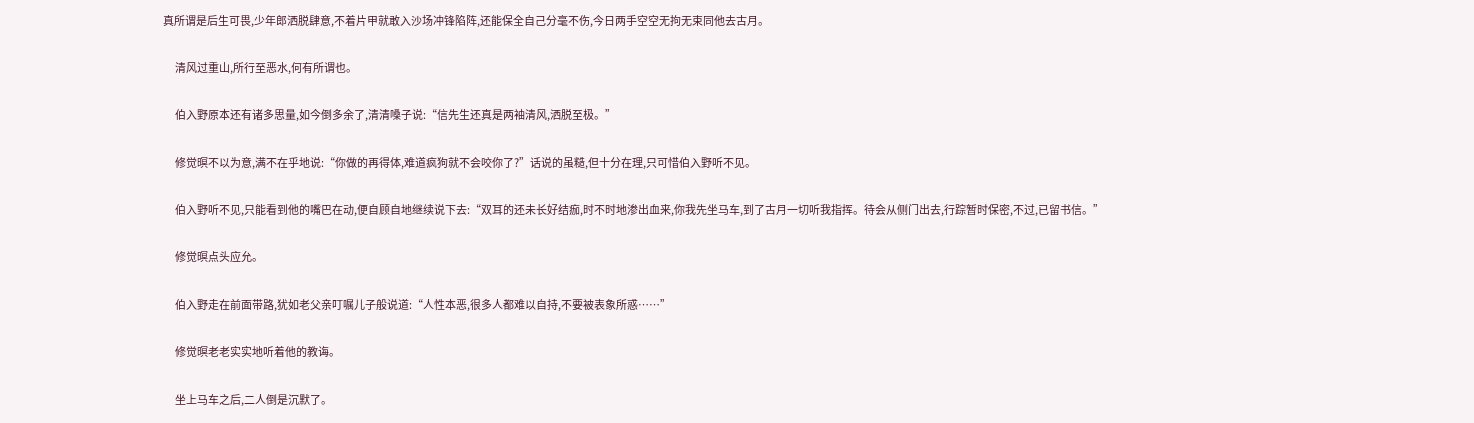真所谓是后生可畏,少年郎洒脱肆意,不着片甲就敢入沙场冲锋陷阵,还能保全自己分毫不伤,今日两手空空无拘无束同他去古月。

      清风过重山,所行至恶水,何有所谓也。

      伯入野原本还有诸多思量,如今倒多余了,清清嗓子说:“信先生还真是两袖清风,洒脱至极。”

      修觉暝不以为意,满不在乎地说:“你做的再得体,难道疯狗就不会咬你了?”话说的虽糙,但十分在理,只可惜伯入野听不见。

      伯入野听不见,只能看到他的嘴巴在动,便自顾自地继续说下去:“双耳的还未长好结痂,时不时地渗出血来,你我先坐马车,到了古月一切听我指挥。待会从侧门出去,行踪暂时保密,不过,已留书信。”

      修觉暝点头应允。

      伯入野走在前面带路,犹如老父亲叮嘱儿子般说道:“人性本恶,很多人都难以自持,不要被表象所惑……”

      修觉暝老老实实地听着他的教诲。

      坐上马车之后,二人倒是沉默了。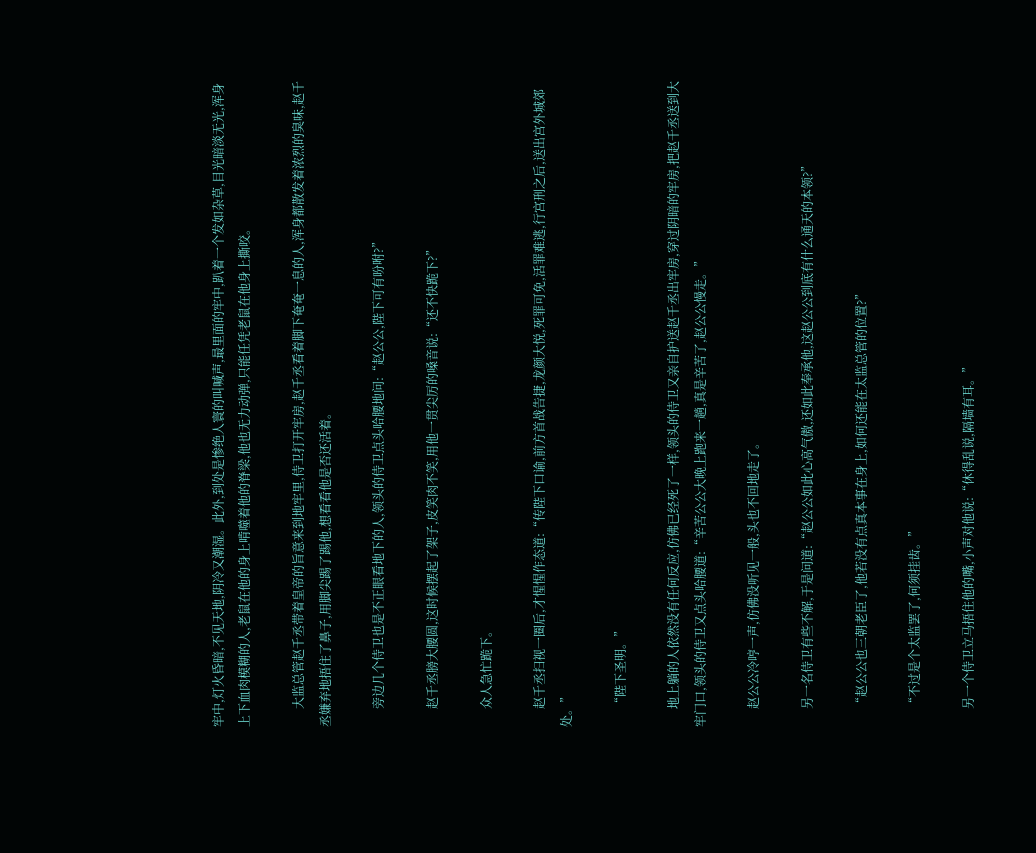牢中,灯火昏暗,不见天地,阴冷又潮湿。此外,到处是惨绝人寰的叫喊声,最里面的牢中,趴着一个发如杂草,目光暗淡无光,浑身上下血肉模糊的人,老鼠在他的身上啃噬着他的脊梁,他也无力动弹,只能任凭老鼠在他身上撕咬。

      大监总管赵千丞带着皇帝的旨意来到地牢里,侍卫打开牢房,赵千丞看着脚下奄奄一息的人,浑身都散发着浓烈的臭味,赵千丞嫌弃地捂住了鼻子,用脚尖踢了踢他,想看看他是否还活着。

      旁边几个侍卫也是不正眼看地下的人,领头的侍卫点头哈腰地问:“赵公公,陛下可有吩咐?”

      赵千丞膀大腰圆,这时候摆起了架子,皮笑肉不笑,用他一贯尖厉的嗓音说:“还不快跪下?”

      众人急忙跪下。

      赵千丞扫视一圈后,才惺惺作态道:“传陛下口谕,前方首战告捷,龙颜大悦,死罪可免,活罪难逃,行宫刑之后,送出宫外城郊处。”

      “陛下圣明。”

      地上躺的人依然没有任何反应,仿佛已经死了一样,领头的侍卫又亲自护送赵千丞出牢房,穿过阴暗的牢房,把赵千丞送到大牢门口,领头的侍卫又点头哈腰道:“辛苦公公大晚上跑来一趟,真是辛苦了,赵公公慢走。”

      赵公公冷哼一声,仿佛没听见一般,头也不回地走了。

      另一名侍卫有些不解,于是问道:“赵公公如此心高气傲,还如此奉承他,这赵公公到底有什么通天的本领?”

      “赵公公也三朝老臣了,他若没有点真本事在身上,如何还能在太监总管的位置?”

      “不过是个太监罢了,何须挂齿。”

      另一个侍卫立马捂住他的嘴,小声对他说:“休得乱说,隔墙有耳。”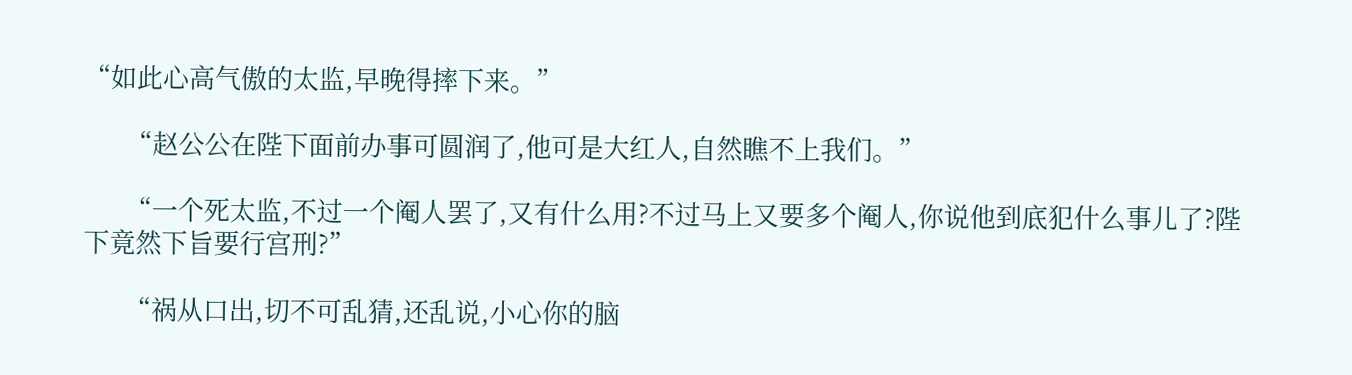“如此心高气傲的太监,早晚得摔下来。”

      “赵公公在陛下面前办事可圆润了,他可是大红人,自然瞧不上我们。”

      “一个死太监,不过一个阉人罢了,又有什么用?不过马上又要多个阉人,你说他到底犯什么事儿了?陛下竟然下旨要行宫刑?”

      “祸从口出,切不可乱猜,还乱说,小心你的脑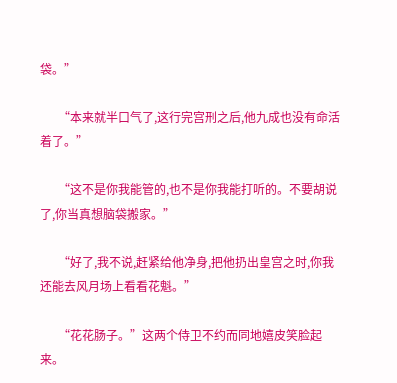袋。”

      “本来就半口气了,这行完宫刑之后,他九成也没有命活着了。”

      “这不是你我能管的,也不是你我能打听的。不要胡说了,你当真想脑袋搬家。”

      “好了,我不说,赶紧给他净身,把他扔出皇宫之时,你我还能去风月场上看看花魁。”

      “花花肠子。”这两个侍卫不约而同地嬉皮笑脸起来。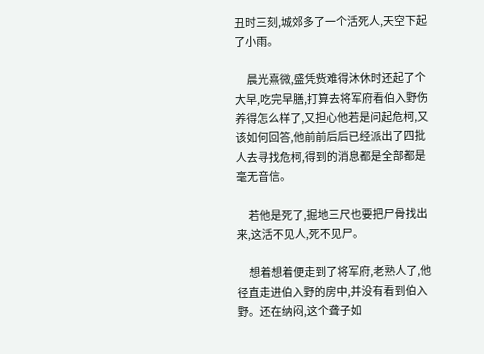丑时三刻,城郊多了一个活死人,天空下起了小雨。

      晨光熹微,盛凭赀难得沐休时还起了个大早,吃完早膳,打算去将军府看伯入野伤养得怎么样了,又担心他若是问起危柯,又该如何回答,他前前后后已经派出了四批人去寻找危柯,得到的消息都是全部都是毫无音信。

      若他是死了,掘地三尺也要把尸骨找出来,这活不见人,死不见尸。

      想着想着便走到了将军府,老熟人了,他径直走进伯入野的房中,并没有看到伯入野。还在纳闷,这个聋子如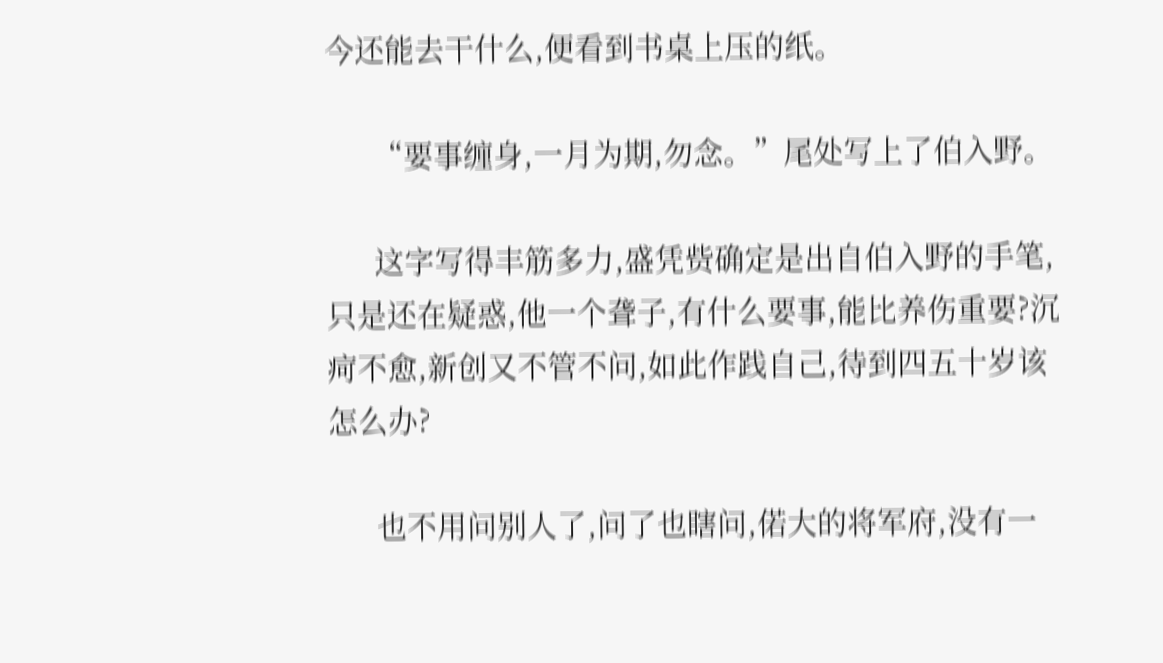今还能去干什么,便看到书桌上压的纸。

      “要事缠身,一月为期,勿念。”尾处写上了伯入野。

      这字写得丰筋多力,盛凭赀确定是出自伯入野的手笔,只是还在疑惑,他一个聋子,有什么要事,能比养伤重要?沉疴不愈,新创又不管不问,如此作践自己,待到四五十岁该怎么办?

      也不用问别人了,问了也瞎问,偌大的将军府,没有一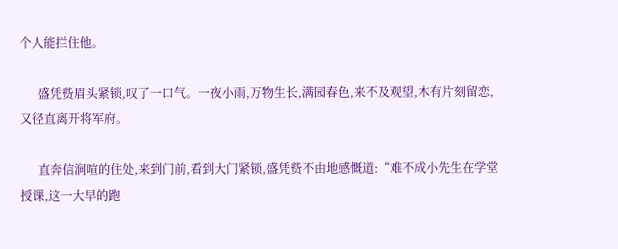个人能拦住他。

      盛凭赀眉头紧锁,叹了一口气。一夜小雨,万物生长,满园春色,来不及观望,木有片刻留恋,又径直离开将军府。

      直奔信涧喧的住处,来到门前,看到大门紧锁,盛凭赀不由地感慨道:“难不成小先生在学堂授课,这一大早的跑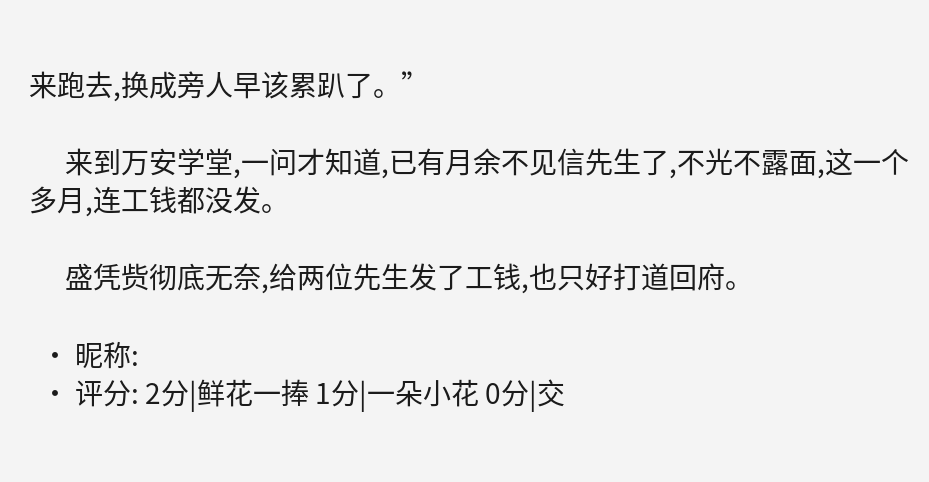来跑去,换成旁人早该累趴了。”

      来到万安学堂,一问才知道,已有月余不见信先生了,不光不露面,这一个多月,连工钱都没发。

      盛凭赀彻底无奈,给两位先生发了工钱,也只好打道回府。

  • 昵称:
  • 评分: 2分|鲜花一捧 1分|一朵小花 0分|交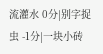流灌水 0分|别字捉虫 -1分|一块小砖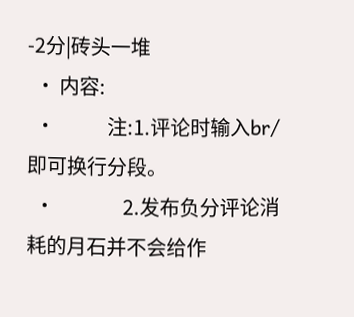-2分|砖头一堆
  • 内容:
  •             注:1.评论时输入br/即可换行分段。
  •                 2.发布负分评论消耗的月石并不会给作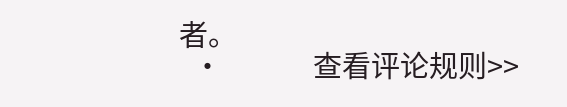者。
  •             查看评论规则>>